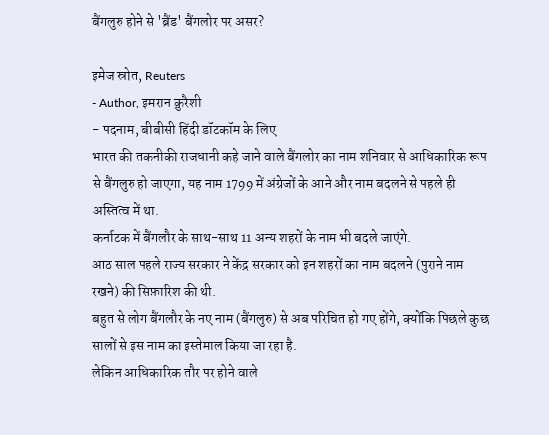बैंगलुरु होने से 'ब्रैंड' बैंगलोर पर असर?

इमेज स्रोत, Reuters
- Author, इमरान क़ुरैशी
- पदनाम, बीबीसी हिंदी डॉटकॉम के लिए
भारत की तकनीकी राजधानी कहे जाने वाले बैंगलोर का नाम शनिवार से आधिकारिक रूप से बैंगलुरु हो जाएगा, यह नाम 1799 में अंग्रेजों के आने और नाम बदलने से पहले ही अस्तित्व में था.
कर्नाटक में बैंगलौर के साथ-साथ 11 अन्य शहरों के नाम भी बदले जाएंगे.
आठ साल पहले राज्य सरकार ने केंद्र सरकार को इन शहरों का नाम बदलने (पुराने नाम रखने) की सिफ़ारिश की थी.
बहुत से लोग बैंगलौर के नए नाम (बैंगलुरु) से अब परिचित हो गए होंगे, क्योंकि पिछले कुछ सालों से इस नाम का इस्तेमाल किया जा रहा है.
लेकिन आधिकारिक तौर पर होने वाले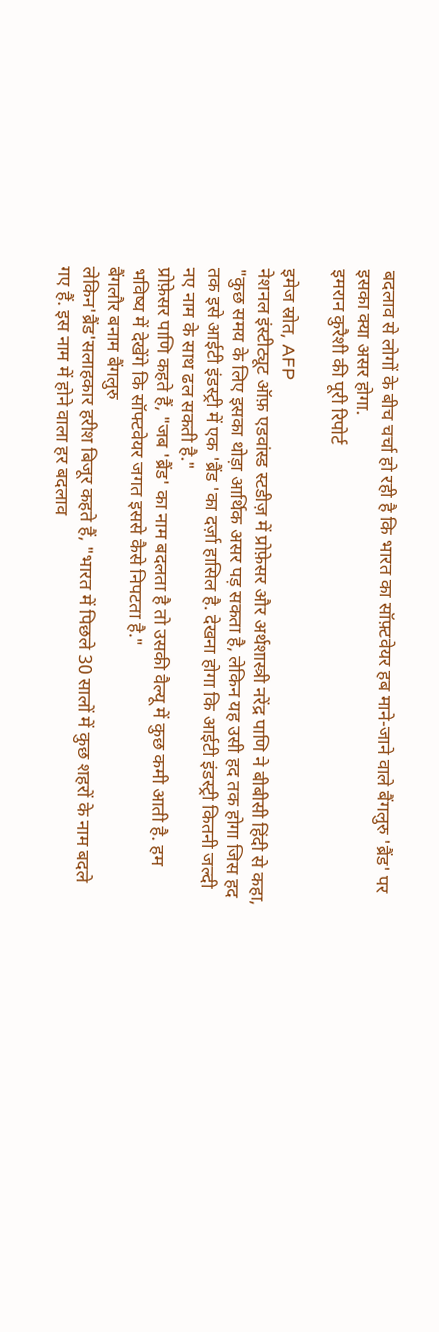बदलाव से लोगों के बीच चर्चा हो रही है कि भारत का सॉफ़्टवेयर हब माने-जाने वाले बैंगलुरु 'ब्रैंड' पर इसका क्या असर होगा.
इमरान कुरैशी की पूरी रिपोर्ट

इमेज स्रोत, AFP
नेशनल इंस्टीट्यूट ऑफ़ एडवांस्ड स्टडीज़ में प्रोफ़ेसर और अर्थशास्त्री नरेंद्र पाणि ने बीबीसी हिंदी से कहा, "कुछ समय के लिए इसका थोड़ा आर्थिक असर पड़ सकता है, लेकिन यह उसी हद तक होगा जिस हद तक इसे आईटी इंडस्ट्री में एक 'ब्रैंड 'का दर्ज़ा हासिल है. देखना होगा कि आईटी इंडस्ट्री कितनी जल्दी नए नाम के साथ ढल सकती है."
प्रोफ़ेसर पाणि कहते हैं, "जब 'ब्रैंड' का नाम बदलता है तो उसकी वैल्यू में कुछ कमी आती है. हम भविष्य में देखेंगे कि सॉफ्टवेयर जगत इससे कैसे निपटता है."
बैंगलौर बनाम बैंगलुरु
लेकिन'ब्रैंड'सलाहकार हरीश बिजूर कहते हैं, "भारत में पिछले 30 सालों में कुछ शहरों के नाम बदले गए हैं. इस नाम में होने वाला हर बदलाव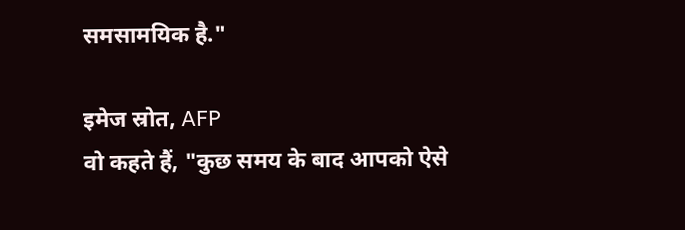समसामयिक है."

इमेज स्रोत, AFP
वो कहते हैं, "कुछ समय के बाद आपको ऐसे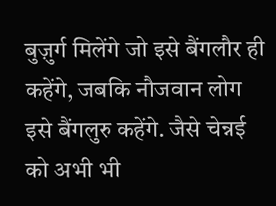बुज़ुर्ग मिलेंगे जो इसे बैंगलौर ही कहेंगे, जबकि नौजवान लोग इसे बैंगलुरु कहेंगे. जैसे चेन्नई को अभी भी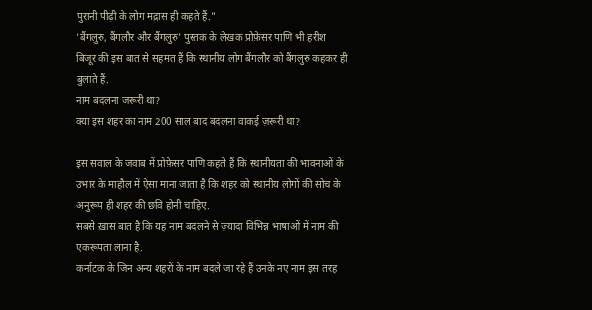पुरानी पीढ़ी के लोग मद्रास ही कहते हैं."
'बैंगलुरु, बैंगलौर और बैंगलुरु' पुस्तक के लेखक प्रोफ़ेसर पाणि भी हरीश बिजूर की इस बात से सहमत हैं कि स्थानीय लोग बैंगलौर को बैंगलुरु कहकर ही बुलाते हैं.
नाम बदलना जरूरी था?
क्या इस शहर का नाम 200 साल बाद बदलना वाकई ज़रूरी था?

इस सवाल के जवाब में प्रोफ़ेसर पाणि कहते हैं कि स्थानीयता की भावनाओं के उभार के माहौल में ऐसा माना जाता है कि शहर को स्थानीय लोगों की सोच के अनुरूप ही शहर की छवि होनी चाहिए.
सबसे ख़ास बात है कि यह नाम बदलने से ज़्यादा विभिन्न भाषाओं में नाम की एकरूपता लाना है.
कर्नाटक के जिन अन्य शहरों के नाम बदले जा रहे हैं उनके नए नाम इस तरह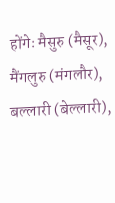होंगेः मैसुरु (मैसूर), मैंगलुरु (मंगलौर), बल्लारी (बेल्लारी),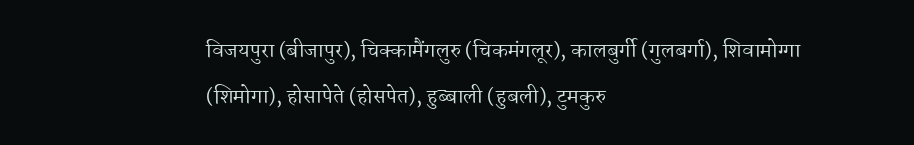विजयपुरा (बीजापुर), चिक्कामैंगलुरु (चिकमंगलूर), कालबुर्गी (गुलबर्गा), शिवामोग्गा (शिमोगा), होसापेते (होसपेत), हुब्बाली (हुबली), टुमकुरु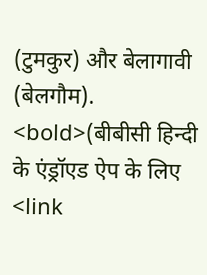(टुमकुर) और बेलागावी (बेलगौम).
<bold>(बीबीसी हिन्दी के एंड्रॉएड ऐप के लिए <link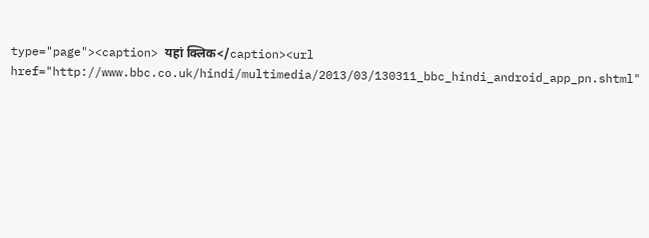type="page"><caption> यहां क्लिक</caption><url href="http://www.bbc.co.uk/hindi/multimedia/2013/03/130311_bbc_hindi_android_app_pn.shtml"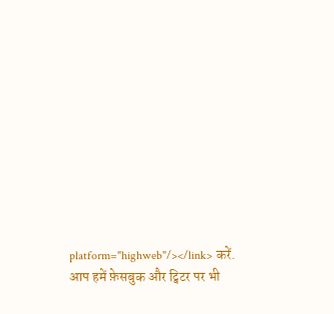platform="highweb"/></link> करें. आप हमें फ़ेसबुक और ट्विटर पर भी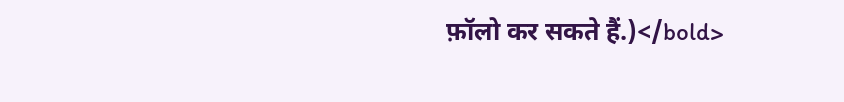फ़ॉलो कर सकते हैं.)</bold>